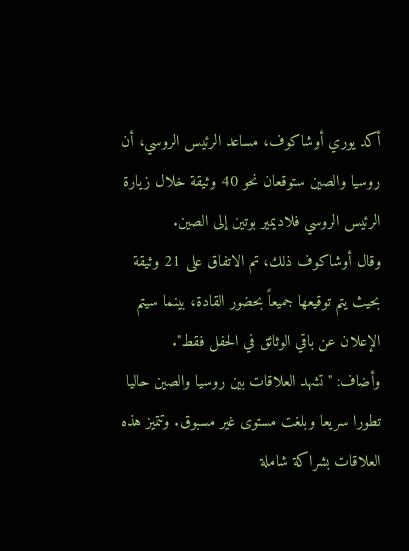أكد يوري أوشاكوف، مساعد الرئيس الروسي، أن روسيا والصين ستوقعان نحو 40 وثيقة خلال زيارة الرئيس الروسي فلاديمير بوتين إلى الصين.
وقال أوشاكوف ذلك، تم الاتفاق على 21 وثيقة بحيث يتم توقيعها جميعاً بحضور القادة، بينما سيتم الإعلان عن باقي الوثائق في الحفل فقط".
وأضاف: "تشهد العلاقات بين روسيا والصين حاليا تطورا سريعا وبلغت مستوى غير مسبوق. وتتميز هذه العلاقات بشراكة شاملة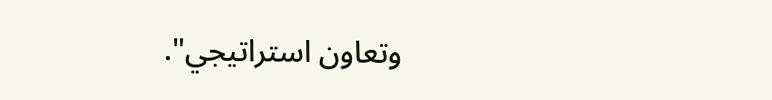وتعاون استراتيجي".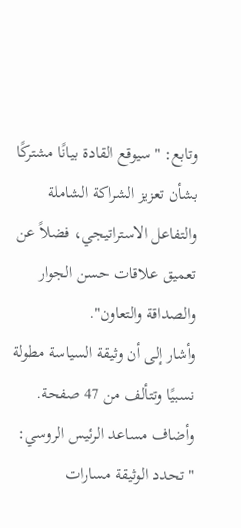وتابع: "سيوقع القادة بيانًا مشتركًا بشأن تعزيز الشراكة الشاملة والتفاعل الاستراتيجي، فضلاً عن تعميق علاقات حسن الجوار والصداقة والتعاون".
وأشار إلى أن وثيقة السياسة مطولة نسبيًا وتتألف من 47 صفحة.
وأضاف مساعد الرئيس الروسي: "تحدد الوثيقة مسارات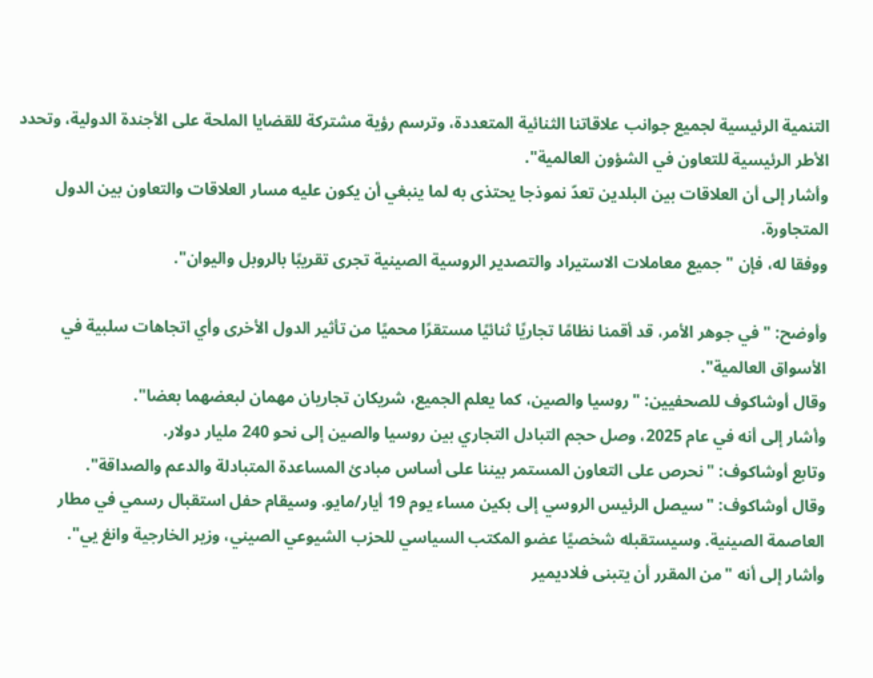التنمية الرئيسية لجميع جوانب علاقاتنا الثنائية المتعددة، وترسم رؤية مشتركة للقضايا الملحة على الأجندة الدولية، وتحدد الأطر الرئيسية للتعاون في الشؤون العالمية".
وأشار إلى أن العلاقات بين البلدين تعدّ نموذجا يحتذى به لما ينبغي أن يكون عليه مسار العلاقات والتعاون بين الدول المتجاورة.
ووفقا له، فإن "جميع معاملات الاستيراد والتصدير الروسية الصينية تجرى تقريبًا بالروبل واليوان".

وأوضح: "في جوهر الأمر، قد أقمنا نظامًا تجاريًا ثنائيًا مستقرًا محميًا من تأثير الدول الأخرى وأي اتجاهات سلبية في الأسواق العالمية".
وقال أوشاكوف للصحفيين: "روسيا والصين، كما يعلم الجميع، شريكان تجاريان مهمان لبعضهما بعضا".
وأشار إلى أنه في عام 2025، وصل حجم التبادل التجاري بين روسيا والصين إلى نحو 240 مليار دولار.
وتابع أوشاكوف: "نحرص على التعاون المستمر بيننا على أساس مبادئ المساعدة المتبادلة والدعم والصداقة".
وقال أوشاكوف: "سيصل الرئيس الروسي إلى بكين مساء يوم 19 أيار/مايو. وسيقام حفل استقبال رسمي في مطار العاصمة الصينية. وسيستقبله شخصيًا عضو المكتب السياسي للحزب الشيوعي الصيني، وزير الخارجية وانغ يي".
وأشار إلى أنه "من المقرر أن يتبنى فلاديمير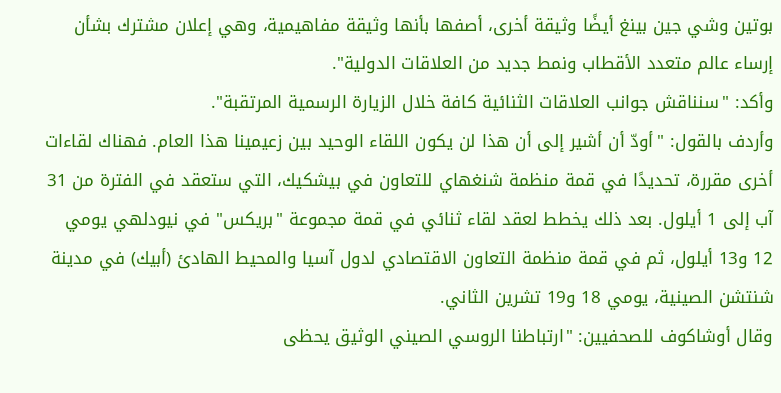بوتين وشي جين بينغ أيضًا وثيقة أخرى، أصفها بأنها وثيقة مفاهيمية، وهي إعلان مشترك بشأن إرساء عالم متعدد الأقطاب ونمط جديد من العلاقات الدولية".
وأكد: "سنناقش جوانب العلاقات الثنائية كافة خلال الزيارة الرسمية المرتقبة".
وأردف بالقول: "أودّ أن أشير إلى أن هذا لن يكون اللقاء الوحيد بين زعيمينا هذا العام. فهناك لقاءات أخرى مقررة، تحديدًا في قمة منظمة شنغهاي للتعاون في بيشكيك، التي ستعقد في الفترة من 31 آب إلى 1 أيلول. بعد ذلك يخطط لعقد لقاء ثنائي في قمة مجموعة "بريكس" في نيودلهي يومي 12 و13 أيلول، ثم في قمة منظمة التعاون الاقتصادي لدول آسيا والمحيط الهادئ (أبيك) في مدينة شنتشن الصينية، يومي 18 و19 تشرين الثاني.
وقال أوشاكوف للصحفيين: "ارتباطنا الروسي الصيني الوثيق يحظى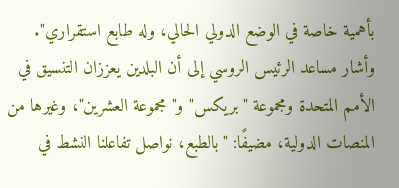بأهمية خاصة في الوضع الدولي الحالي، وله طابع استقراري".
وأشار مساعد الرئيس الروسي إلى أن البلدين يعززان التنسيق في الأمم المتحدة ومجموعة "بريكس" و"مجموعة العشرين"، وغيرها من المنصات الدولية، مضيفًا: "بالطبع، نواصل تفاعلنا النشط في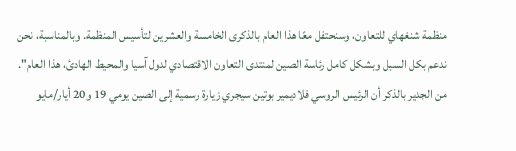منظمة شنغهاي للتعاون، وسنحتفل معًا هذا العام بالذكرى الخامسة والعشرين لتأسيس المنظمة. وبالمناسبة، نحن ندعم بكل السبل وبشكل كامل رئاسة الصين لمنتدى التعاون الاقتصادي لدول آسيا والمحيط الهادئ، هذا العام".
من الجدير بالذكر أن الرئيس الروسي فلاديمير بوتين سيجري زيارة رسمية إلى الصين يومي 19 و20 أيار/مايو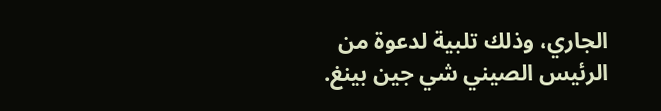الجاري، وذلك تلبية لدعوة من الرئيس الصيني شي جين بينغ.